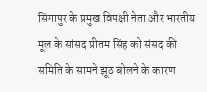सिंगापुर के प्रमुख विपक्षी नेता और भारतीय मूल के सांसद प्रीतम सिंह को संसद की समिति के सामने झूठ बोलने के कारण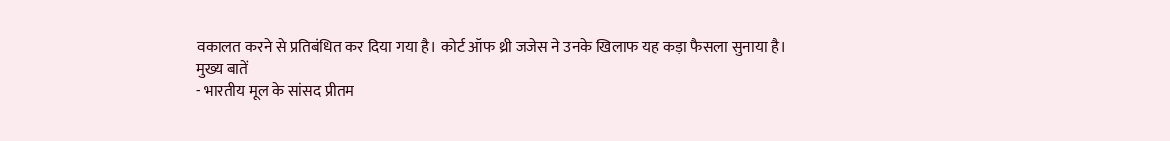वकालत करने से प्रतिबंधित कर दिया गया है। कोर्ट ऑफ थ्री जजेस ने उनके खिलाफ यह कड़ा फैसला सुनाया है।
मुख्य बातें
- भारतीय मूल के सांसद प्रीतम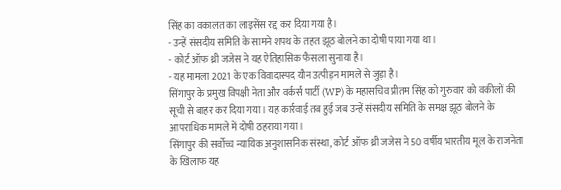सिंह का वकालत का लाइसेंस रद्द कर दिया गया है।
- उन्हें संसदीय समिति के सामने शपथ के तहत झूठ बोलने का दोषी पाया गया था।
- कोर्ट ऑफ थ्री जजेस ने यह ऐतिहासिक फैसला सुनाया है।
- यह मामला 2021 के एक विवादास्पद यौन उत्पीड़न मामले से जुड़ा है।
सिंगापुर के प्रमुख विपक्षी नेता और वर्कर्स पार्टी (WP) के महासचिव प्रीतम सिंह को गुरुवार को वकीलों की सूची से बाहर कर दिया गया। यह कार्रवाई तब हुई जब उन्हें संसदीय समिति के समक्ष झूठ बोलने के आपराधिक मामले में दोषी ठहराया गया।
सिंगापुर की सर्वोच्च न्यायिक अनुशासनिक संस्था, कोर्ट ऑफ थ्री जजेस ने 50 वर्षीय भारतीय मूल के राजनेता के खिलाफ यह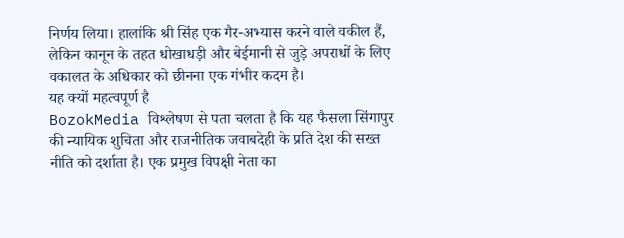निर्णय लिया। हालांकि श्री सिंह एक गैर-अभ्यास करने वाले वकील हैं, लेकिन कानून के तहत धोखाधड़ी और बेईमानी से जुड़े अपराधों के लिए वकालत के अधिकार को छीनना एक गंभीर कदम है।
यह क्यों महत्वपूर्ण है
BozokMedia विश्लेषण से पता चलता है कि यह फैसला सिंगापुर की न्यायिक शुचिता और राजनीतिक जवाबदेही के प्रति देश की सख्त नीति को दर्शाता है। एक प्रमुख विपक्षी नेता का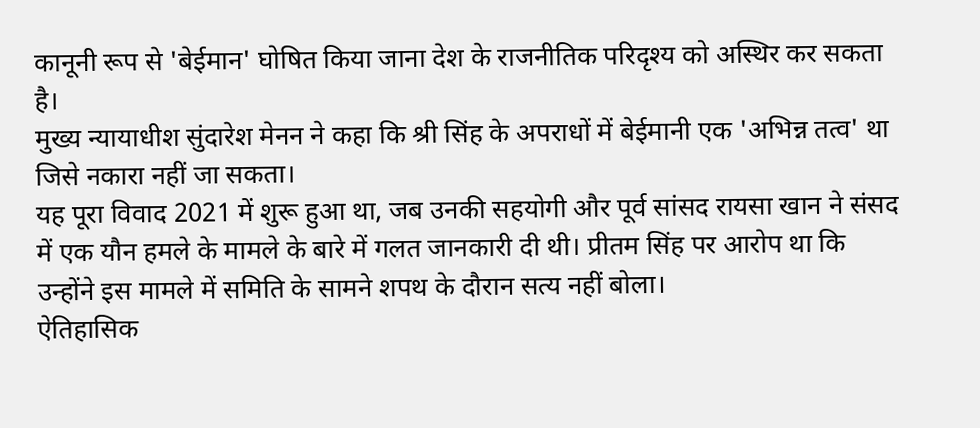कानूनी रूप से 'बेईमान' घोषित किया जाना देश के राजनीतिक परिदृश्य को अस्थिर कर सकता है।
मुख्य न्यायाधीश सुंदारेश मेनन ने कहा कि श्री सिंह के अपराधों में बेईमानी एक 'अभिन्न तत्व' था जिसे नकारा नहीं जा सकता।
यह पूरा विवाद 2021 में शुरू हुआ था, जब उनकी सहयोगी और पूर्व सांसद रायसा खान ने संसद में एक यौन हमले के मामले के बारे में गलत जानकारी दी थी। प्रीतम सिंह पर आरोप था कि उन्होंने इस मामले में समिति के सामने शपथ के दौरान सत्य नहीं बोला।
ऐतिहासिक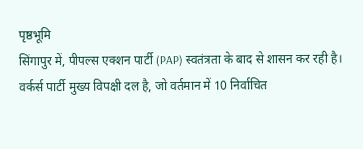पृष्ठभूमि
सिंगापुर में, पीपल्स एक्शन पार्टी (PAP) स्वतंत्रता के बाद से शासन कर रही है। वर्कर्स पार्टी मुख्य विपक्षी दल है, जो वर्तमान में 10 निर्वाचित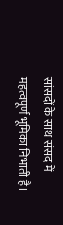सांसदों के साथ संसद में महत्वपूर्ण भूमिका निभाती है।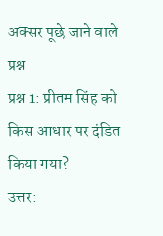अक्सर पूछे जाने वाले प्रश्न
प्रश्न 1: प्रीतम सिंह को किस आधार पर दंडित किया गया?
उत्तर: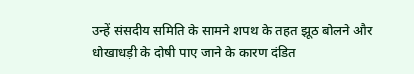उन्हें संसदीय समिति के सामने शपथ के तहत झूठ बोलने और धोखाधड़ी के दोषी पाए जाने के कारण दंडित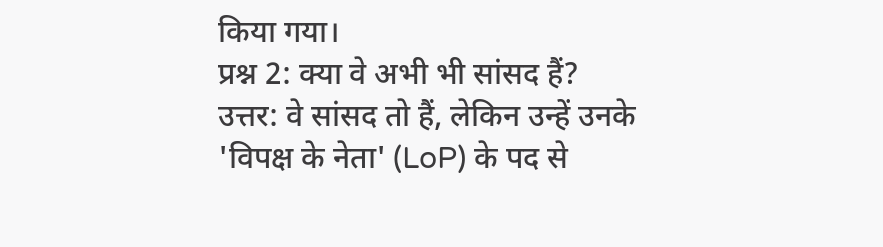किया गया।
प्रश्न 2: क्या वे अभी भी सांसद हैं?
उत्तर: वे सांसद तो हैं, लेकिन उन्हें उनके 'विपक्ष के नेता' (LoP) के पद से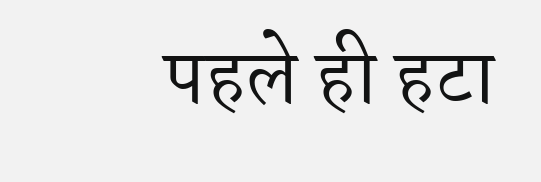पहले ही हटा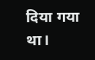दिया गया था।